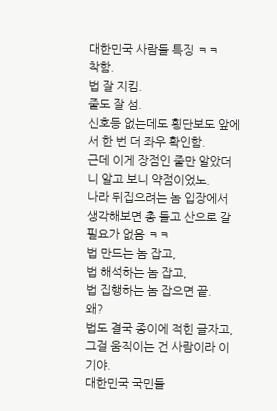대한민국 사람들 특징 ㅋㅋ
착함.
법 잘 지킴.
줄도 잘 섬.
신호등 없는데도 횡단보도 앞에서 한 번 더 좌우 확인함.
근데 이게 장점인 줄만 알았더니 알고 보니 약점이었노.
나라 뒤집으려는 놈 입장에서 생각해보면 총 들고 산으로 갈 필요가 없음 ㅋㅋ
법 만드는 놈 잡고,
법 해석하는 놈 잡고,
법 집행하는 놈 잡으면 끝.
왜?
법도 결국 종이에 적힌 글자고,
그걸 움직이는 건 사람이라 이기야.
대한민국 국민들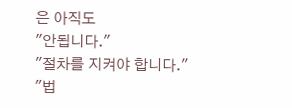은 아직도
"안됩니다."
"절차를 지켜야 합니다."
"법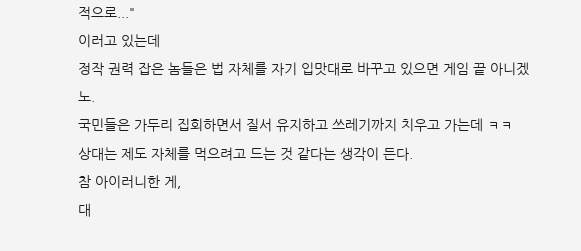적으로..."
이러고 있는데
정작 권력 잡은 놈들은 법 자체를 자기 입맛대로 바꾸고 있으면 게임 끝 아니겠노.
국민들은 가두리 집회하면서 질서 유지하고 쓰레기까지 치우고 가는데 ㅋㅋ
상대는 제도 자체를 먹으려고 드는 것 같다는 생각이 든다.
참 아이러니한 게,
대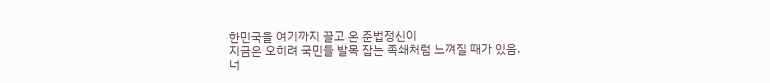한민국을 여기까지 끌고 온 준법정신이
지금은 오히려 국민들 발목 잡는 족쇄처럼 느껴질 때가 있음.
너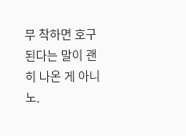무 착하면 호구 된다는 말이 괜히 나온 게 아니노.